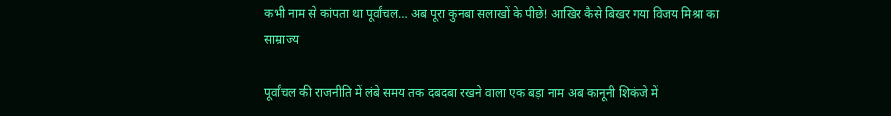कभी नाम से कांपता था पूर्वांचल… अब पूरा कुनबा सलाखों के पीछे! आखिर कैसे बिखर गया विजय मिश्रा का साम्राज्य

पूर्वांचल की राजनीति में लंबे समय तक दबदबा रखने वाला एक बड़ा नाम अब कानूनी शिकंजे में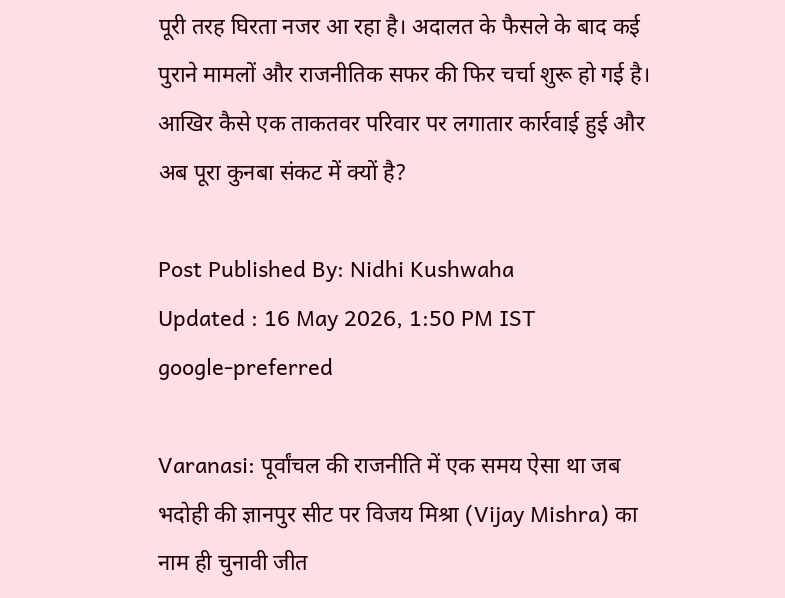पूरी तरह घिरता नजर आ रहा है। अदालत के फैसले के बाद कई पुराने मामलों और राजनीतिक सफर की फिर चर्चा शुरू हो गई है। आखिर कैसे एक ताकतवर परिवार पर लगातार कार्रवाई हुई और अब पूरा कुनबा संकट में क्यों है?

Post Published By: Nidhi Kushwaha
Updated : 16 May 2026, 1:50 PM IST
google-preferred

Varanasi: पूर्वांचल की राजनीति में एक समय ऐसा था जब भदोही की ज्ञानपुर सीट पर विजय मिश्रा (Vijay Mishra) का नाम ही चुनावी जीत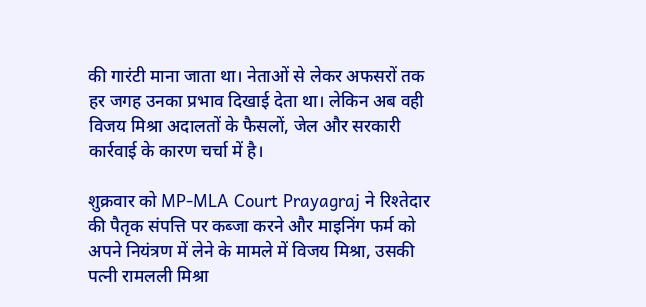की गारंटी माना जाता था। नेताओं से लेकर अफसरों तक हर जगह उनका प्रभाव दिखाई देता था। लेकिन अब वही विजय मिश्रा अदालतों के फैसलों, जेल और सरकारी कार्रवाई के कारण चर्चा में है।

शुक्रवार को MP-MLA Court Prayagraj ने रिश्तेदार की पैतृक संपत्ति पर कब्जा करने और माइनिंग फर्म को अपने नियंत्रण में लेने के मामले में विजय मिश्रा, उसकी पत्नी रामलली मिश्रा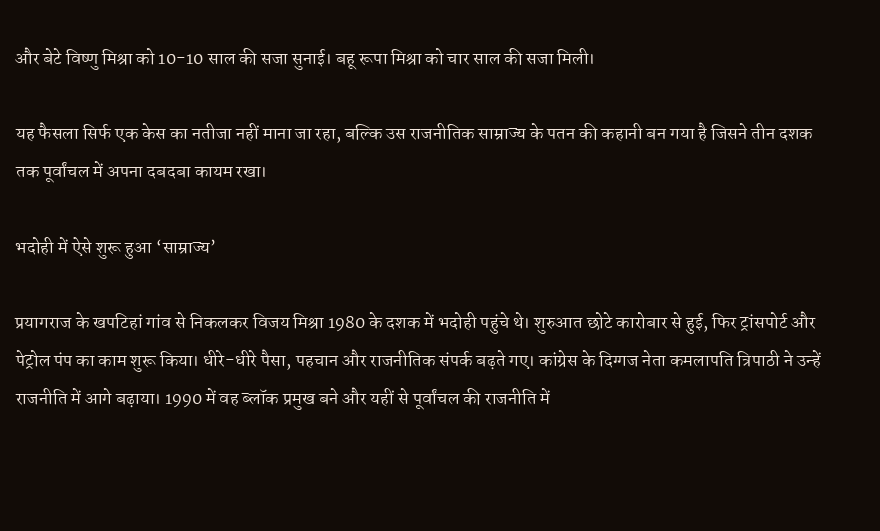और बेटे विष्णु मिश्रा को 10-10 साल की सजा सुनाई। बहू रूपा मिश्रा को चार साल की सजा मिली।

यह फैसला सिर्फ एक केस का नतीजा नहीं माना जा रहा, बल्कि उस राजनीतिक साम्राज्य के पतन की कहानी बन गया है जिसने तीन दशक तक पूर्वांचल में अपना दबदबा कायम रखा।

भदोही में ऐसे शुरू हुआ ‘साम्राज्य’

प्रयागराज के खपटिहां गांव से निकलकर विजय मिश्रा 1980 के दशक में भदोही पहुंचे थे। शुरुआत छोटे कारोबार से हुई, फिर ट्रांसपोर्ट और पेट्रोल पंप का काम शुरू किया। धीरे-धीरे पैसा, पहचान और राजनीतिक संपर्क बढ़ते गए। कांग्रेस के दिग्गज नेता कमलापति त्रिपाठी ने उन्हें राजनीति में आगे बढ़ाया। 1990 में वह ब्लॉक प्रमुख बने और यहीं से पूर्वांचल की राजनीति में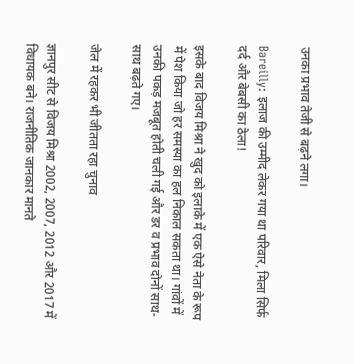उनका प्रभाव तेजी से बढ़ने लगा।

Bareilly: इलाज की उम्मीद लेकर गया था परिवार, मिला सिर्फ दर्द और बेबसी का ठेला!

इसके बाद विजय मिश्रा ने खुद को इलाके में एक ऐसे नेता के रूप में पेश किया जो हर समस्या का हल निकाल सकता था। गांवों में उनकी पकड़ मजबूत होती चली गई और डर व प्रभाव दोनों साथ-साथ बढ़ते गए।

जेल में रहकर भी जीतता रहा चुनाव

ज्ञानपुर सीट से विजय मिश्रा 2002, 2007, 2012 और 2017 में विधायक बने। राजनीतिक जानकार मानते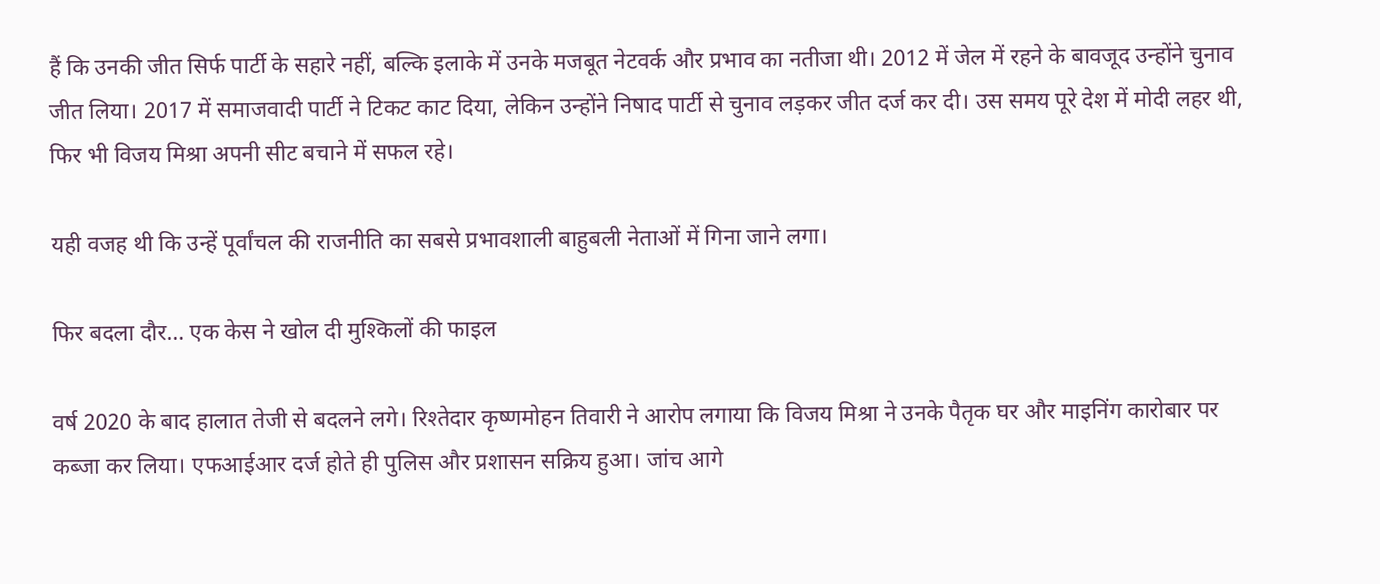हैं कि उनकी जीत सिर्फ पार्टी के सहारे नहीं, बल्कि इलाके में उनके मजबूत नेटवर्क और प्रभाव का नतीजा थी। 2012 में जेल में रहने के बावजूद उन्होंने चुनाव जीत लिया। 2017 में समाजवादी पार्टी ने टिकट काट दिया, लेकिन उन्होंने निषाद पार्टी से चुनाव लड़कर जीत दर्ज कर दी। उस समय पूरे देश में मोदी लहर थी, फिर भी विजय मिश्रा अपनी सीट बचाने में सफल रहे।

यही वजह थी कि उन्हें पूर्वांचल की राजनीति का सबसे प्रभावशाली बाहुबली नेताओं में गिना जाने लगा।

फिर बदला दौर… एक केस ने खोल दी मुश्किलों की फाइल

वर्ष 2020 के बाद हालात तेजी से बदलने लगे। रिश्तेदार कृष्णमोहन तिवारी ने आरोप लगाया कि विजय मिश्रा ने उनके पैतृक घर और माइनिंग कारोबार पर कब्जा कर लिया। एफआईआर दर्ज होते ही पुलिस और प्रशासन सक्रिय हुआ। जांच आगे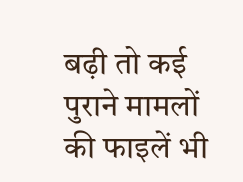बढ़ी तो कई पुराने मामलों की फाइलें भी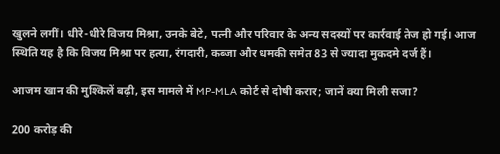खुलने लगीं। धीरे-धीरे विजय मिश्रा, उनके बेटे, पत्नी और परिवार के अन्य सदस्यों पर कार्रवाई तेज हो गई। आज स्थिति यह है कि विजय मिश्रा पर हत्या, रंगदारी, कब्जा और धमकी समेत 83 से ज्यादा मुकदमे दर्ज हैं।

आजम खान की मुश्किलें बढ़ी, इस मामले में MP-MLA कोर्ट से दोषी करार; जानें क्या मिली सजा?

200 करोड़ की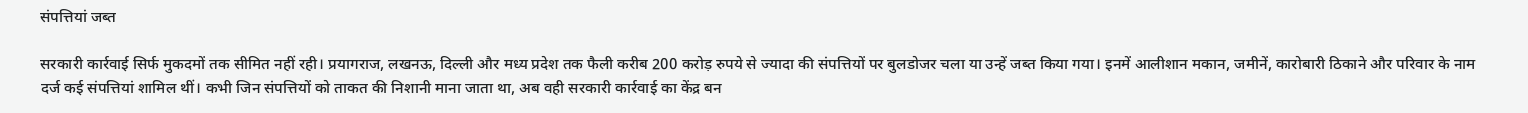संपत्तियां जब्त

सरकारी कार्रवाई सिर्फ मुकदमों तक सीमित नहीं रही। प्रयागराज, लखनऊ, दिल्ली और मध्य प्रदेश तक फैली करीब 200 करोड़ रुपये से ज्यादा की संपत्तियों पर बुलडोजर चला या उन्हें जब्त किया गया। इनमें आलीशान मकान, जमीनें, कारोबारी ठिकाने और परिवार के नाम दर्ज कई संपत्तियां शामिल थीं। कभी जिन संपत्तियों को ताकत की निशानी माना जाता था, अब वही सरकारी कार्रवाई का केंद्र बन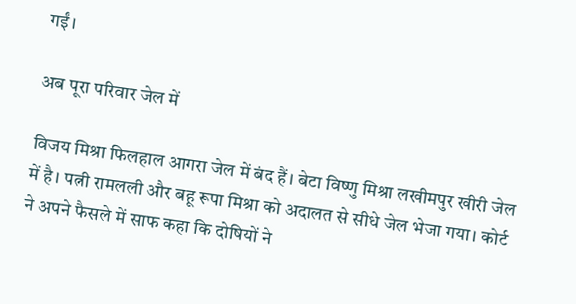गईं।

अब पूरा परिवार जेल में

विजय मिश्रा फिलहाल आगरा जेल में बंद हैं। बेटा विष्णु मिश्रा लखीमपुर खीरी जेल में है। पत्नी रामलली और बहू रूपा मिश्रा को अदालत से सीधे जेल भेजा गया। कोर्ट ने अपने फैसले में साफ कहा कि दोषियों ने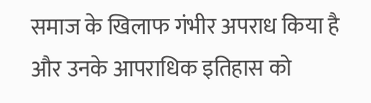समाज के खिलाफ गंभीर अपराध किया है और उनके आपराधिक इतिहास को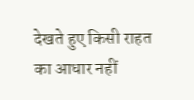देखते हुए किसी राहत का आधार नहीं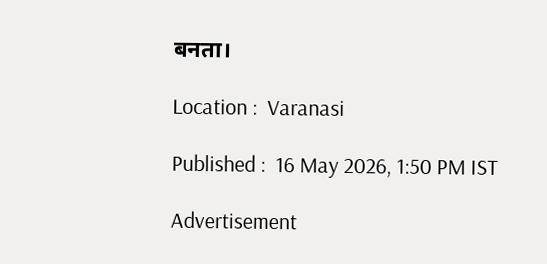बनता।

Location :  Varanasi

Published :  16 May 2026, 1:50 PM IST

Advertisement